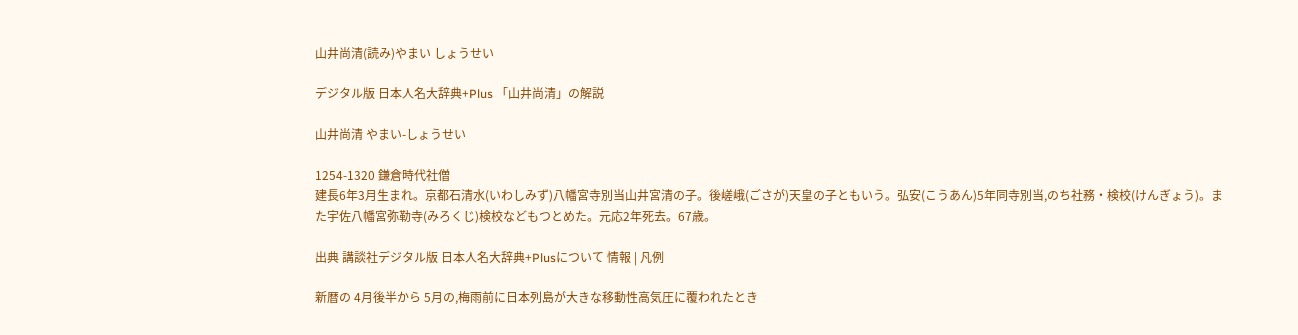山井尚清(読み)やまい しょうせい

デジタル版 日本人名大辞典+Plus 「山井尚清」の解説

山井尚清 やまい-しょうせい

1254-1320 鎌倉時代社僧
建長6年3月生まれ。京都石清水(いわしみず)八幡宮寺別当山井宮清の子。後嵯峨(ごさが)天皇の子ともいう。弘安(こうあん)5年同寺別当,のち社務・検校(けんぎょう)。また宇佐八幡宮弥勒寺(みろくじ)検校などもつとめた。元応2年死去。67歳。

出典 講談社デジタル版 日本人名大辞典+Plusについて 情報 | 凡例

新暦の 4月後半から 5月の,梅雨前に日本列島が大きな移動性高気圧に覆われたとき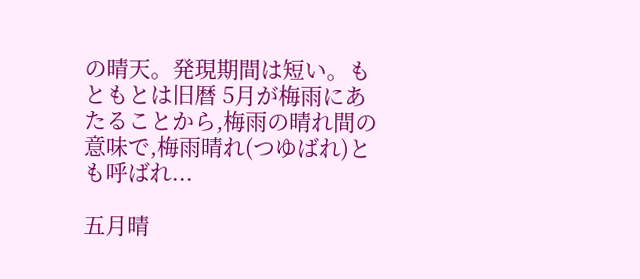の晴天。発現期間は短い。もともとは旧暦 5月が梅雨にあたることから,梅雨の晴れ間の意味で,梅雨晴れ(つゆばれ)とも呼ばれ...

五月晴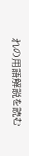れの用語解説を読む